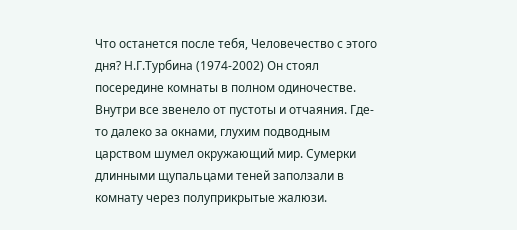Что останется после тебя, Человечество с этого дня? Н.Г.Турбина (1974-2002) Он стоял посередине комнаты в полном одиночестве. Внутри все звенело от пустоты и отчаяния. Где-то далеко за окнами, глухим подводным царством шумел окружающий мир. Сумерки длинными щупальцами теней заползали в комнату через полуприкрытые жалюзи.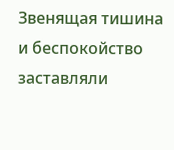Звенящая тишина и беспокойство заставляли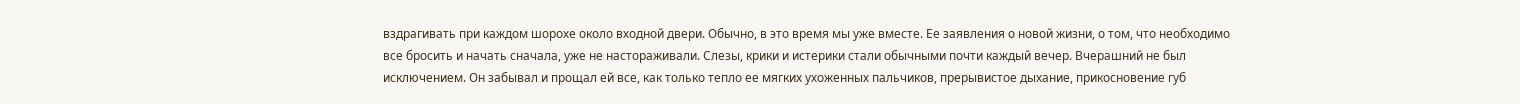вздрагивать при каждом шорохе около входной двери. Обычно, в это время мы уже вместе. Ее заявления о новой жизни, о том, что необходимо все бросить и начать сначала, уже не настораживали. Слезы, крики и истерики стали обычными почти каждый вечер. Вчерашний не был исключением. Он забывал и прощал ей все, как только тепло ее мягких ухоженных пальчиков, прерывистое дыхание, прикосновение губ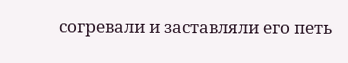согревали и заставляли его петь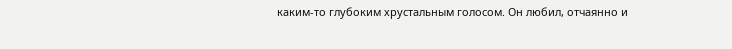каким-то глубоким хрустальным голосом. Он любил, отчаянно и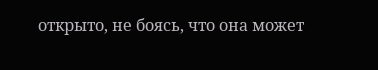открыто, не боясь, что она может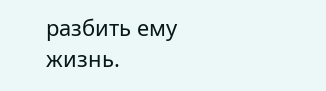разбить ему жизнь.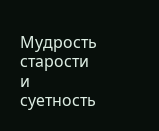Мудрость старости и суетность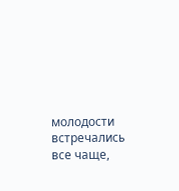молодости встречались все чаще,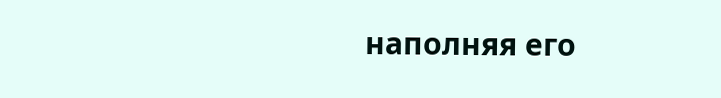наполняя его